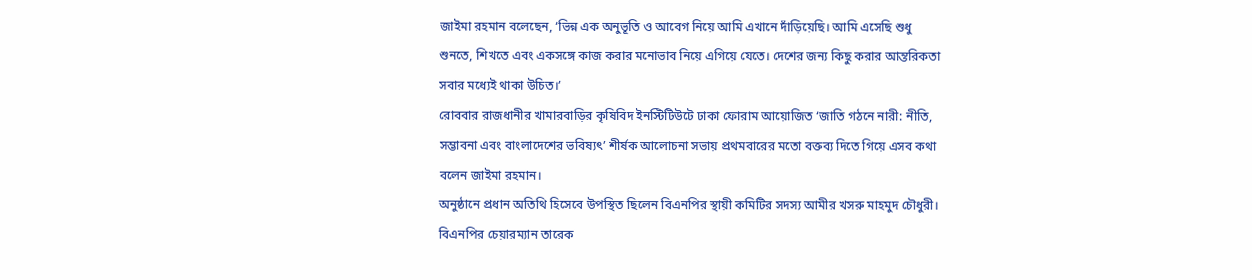জাইমা রহমান বলেছেন, ‘ভিন্ন এক অনুভূতি ও আবেগ নিয়ে আমি এখানে দাঁড়িয়েছি। আমি এসেছি শুধু শুনতে, শিখতে এবং একসঙ্গে কাজ করার মনোভাব নিয়ে এগিয়ে যেতে। দেশের জন্য কিছু করার আন্তরিকতা সবার মধ্যেই থাকা উচিত।’
রোববার রাজধানীর খামারবাড়ির কৃষিবিদ ইনস্টিটিউটে ঢাকা ফোরাম আয়োজিত ‘জাতি গঠনে নারী: নীতি, সম্ভাবনা এবং বাংলাদেশের ভবিষ্যৎ’ শীর্ষক আলোচনা সভায় প্রথমবারের মতো বক্তব্য দিতে গিয়ে এসব কথা বলেন জাইমা রহমান।
অনুষ্ঠানে প্রধান অতিথি হিসেবে উপস্থিত ছিলেন বিএনপির স্থায়ী কমিটির সদস্য আমীর খসরু মাহমুদ চৌধুরী।
বিএনপির চেয়ারম্যান তারেক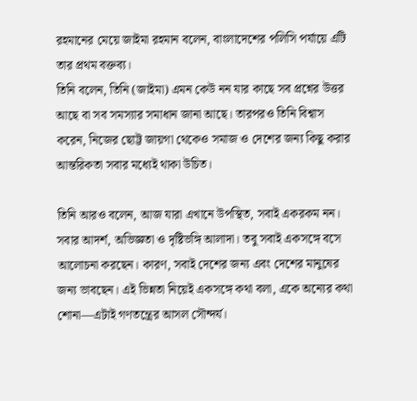রহমানের মেয়ে জাইমা রহমান বলেন, বাংলাদেশের পলিসি পর্যায়ে এটি তার প্রথম বক্তব্য।
তিনি বলেন, তিনি (জাইমা) এমন কেউ নন যার কাছে সব প্রশ্নের উত্তর আছে বা সব সমস্যার সমাধান জানা আছে। তারপরও তিনি বিশ্বাস করেন, নিজের ছোট্ট জায়গা থেকেও সমাজ ও দেশের জন্য কিছু করার আন্তরিকতা সবার মধ্যেই থাকা উচিত।

তিনি আরও বলেন, আজ যারা এখানে উপস্থিত, সবাই একরকম নন। সবার আদর্শ, অভিজ্ঞতা ও দৃষ্টিভঙ্গি আলাদা। তবু সবাই একসঙ্গে বসে আলোচনা করছেন। কারণ, সবাই দেশের জন্য এবং দেশের মানুষের জন্য ভাবছেন। এই ভিন্নতা নিয়েই একসঙ্গে কথা বলা, একে অন্যের কথা শোনা—এটাই গণতন্ত্রের আসল সৌন্দর্য।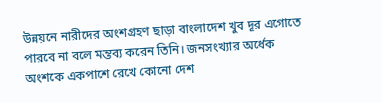উন্নয়নে নারীদের অংশগ্রহণ ছাড়া বাংলাদেশ খুব দূর এগোতে পারবে না বলে মন্তব্য করেন তিনি। জনসংখ্যার অর্ধেক অংশকে একপাশে রেখে কোনো দেশ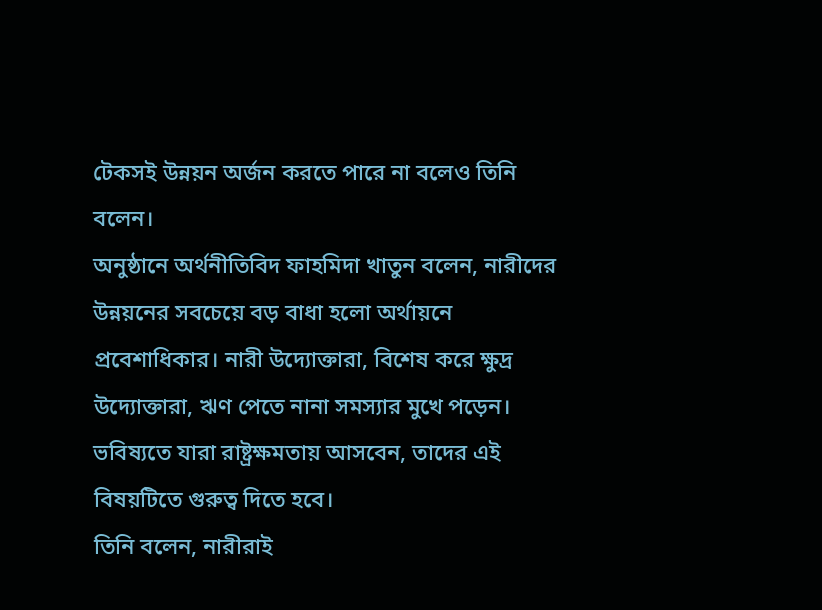টেকসই উন্নয়ন অর্জন করতে পারে না বলেও তিনি বলেন।
অনুষ্ঠানে অর্থনীতিবিদ ফাহমিদা খাতুন বলেন, নারীদের উন্নয়নের সবচেয়ে বড় বাধা হলো অর্থায়নে প্রবেশাধিকার। নারী উদ্যোক্তারা, বিশেষ করে ক্ষুদ্র উদ্যোক্তারা, ঋণ পেতে নানা সমস্যার মুখে পড়েন। ভবিষ্যতে যারা রাষ্ট্রক্ষমতায় আসবেন, তাদের এই বিষয়টিতে গুরুত্ব দিতে হবে।
তিনি বলেন, নারীরাই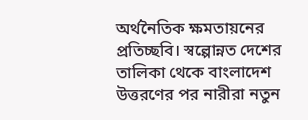অর্থনৈতিক ক্ষমতায়নের প্রতিচ্ছবি। স্বল্পোন্নত দেশের তালিকা থেকে বাংলাদেশ উত্তরণের পর নারীরা নতুন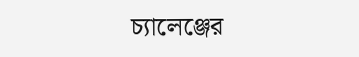চ্যালেঞ্জের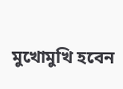মুখোমুখি হবেন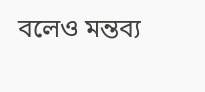বলেও মন্তব্য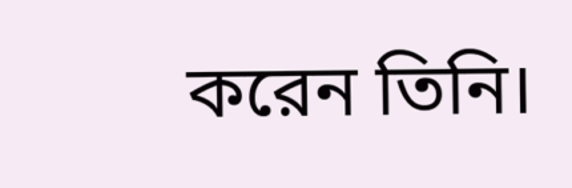করেন তিনি।